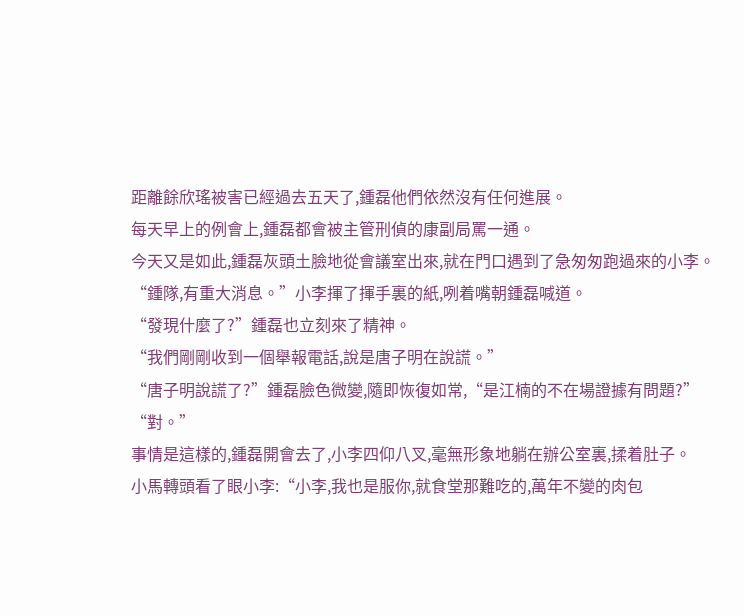距離餘欣瑤被害已經過去五天了,鍾磊他們依然沒有任何進展。
每天早上的例會上,鍾磊都會被主管刑偵的康副局罵一通。
今天又是如此,鍾磊灰頭土臉地從會議室出來,就在門口遇到了急匆匆跑過來的小李。
“鍾隊,有重大消息。”小李揮了揮手裏的紙,咧着嘴朝鍾磊喊道。
“發現什麼了?”鍾磊也立刻來了精神。
“我們剛剛收到一個舉報電話,說是唐子明在說謊。”
“唐子明說謊了?”鍾磊臉色微變,隨即恢復如常,“是江楠的不在場證據有問題?”
“對。”
事情是這樣的,鍾磊開會去了,小李四仰八叉,毫無形象地躺在辦公室裏,揉着肚子。
小馬轉頭看了眼小李:“小李,我也是服你,就食堂那難吃的,萬年不變的肉包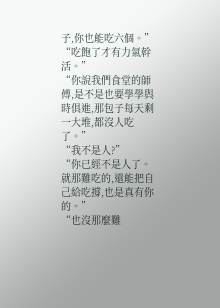子,你也能吃六個。”
“吃飽了才有力氣幹活。”
“你說我們食堂的師傅,是不是也要學學與時俱進,那包子每天剩一大堆,都沒人吃了。”
“我不是人?”
“你已經不是人了。就那難吃的,還能把自己給吃撐,也是真有你的。”
“也沒那麼難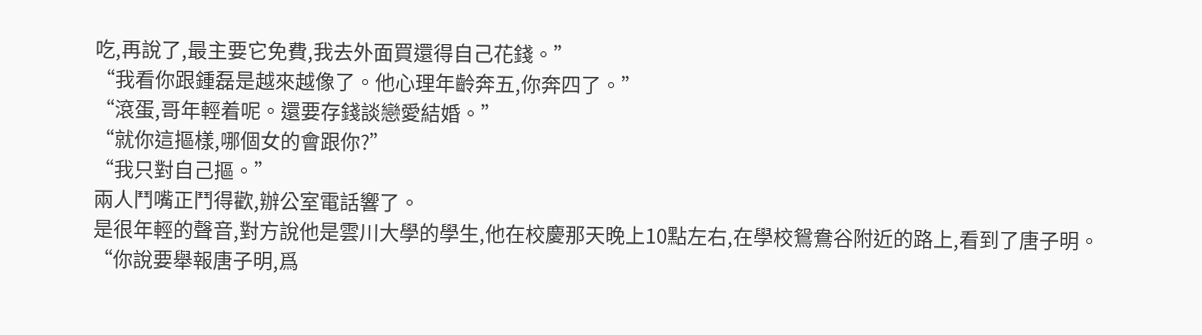吃,再說了,最主要它免費,我去外面買還得自己花錢。”
“我看你跟鍾磊是越來越像了。他心理年齡奔五,你奔四了。”
“滾蛋,哥年輕着呢。還要存錢談戀愛結婚。”
“就你這摳樣,哪個女的會跟你?”
“我只對自己摳。”
兩人鬥嘴正鬥得歡,辦公室電話響了。
是很年輕的聲音,對方說他是雲川大學的學生,他在校慶那天晚上10點左右,在學校鴛鴦谷附近的路上,看到了唐子明。
“你說要舉報唐子明,爲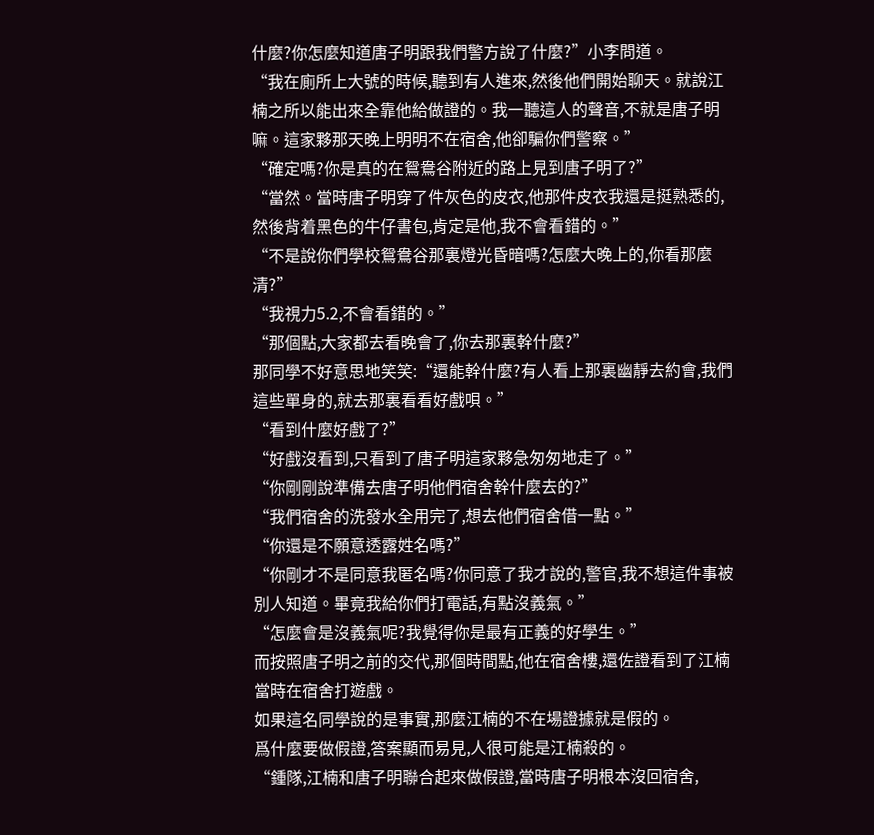什麼?你怎麼知道唐子明跟我們警方說了什麼?”小李問道。
“我在廁所上大號的時候,聽到有人進來,然後他們開始聊天。就說江楠之所以能出來全靠他給做證的。我一聽這人的聲音,不就是唐子明嘛。這家夥那天晚上明明不在宿舍,他卻騙你們警察。”
“確定嗎?你是真的在鴛鴦谷附近的路上見到唐子明了?”
“當然。當時唐子明穿了件灰色的皮衣,他那件皮衣我還是挺熟悉的,然後背着黑色的牛仔書包,肯定是他,我不會看錯的。”
“不是說你們學校鴛鴦谷那裏燈光昏暗嗎?怎麼大晚上的,你看那麼清?”
“我視力5.2,不會看錯的。”
“那個點,大家都去看晚會了,你去那裏幹什麼?”
那同學不好意思地笑笑:“還能幹什麼?有人看上那裏幽靜去約會,我們這些單身的,就去那裏看看好戲唄。”
“看到什麼好戲了?”
“好戲沒看到,只看到了唐子明這家夥急匆匆地走了。”
“你剛剛說準備去唐子明他們宿舍幹什麼去的?”
“我們宿舍的洗發水全用完了,想去他們宿舍借一點。”
“你還是不願意透露姓名嗎?”
“你剛才不是同意我匿名嗎?你同意了我才說的,警官,我不想這件事被別人知道。畢竟我給你們打電話,有點沒義氣。”
“怎麼會是沒義氣呢?我覺得你是最有正義的好學生。”
而按照唐子明之前的交代,那個時間點,他在宿舍樓,還佐證看到了江楠當時在宿舍打遊戲。
如果這名同學說的是事實,那麼江楠的不在場證據就是假的。
爲什麼要做假證,答案顯而易見,人很可能是江楠殺的。
“鍾隊,江楠和唐子明聯合起來做假證,當時唐子明根本沒回宿舍,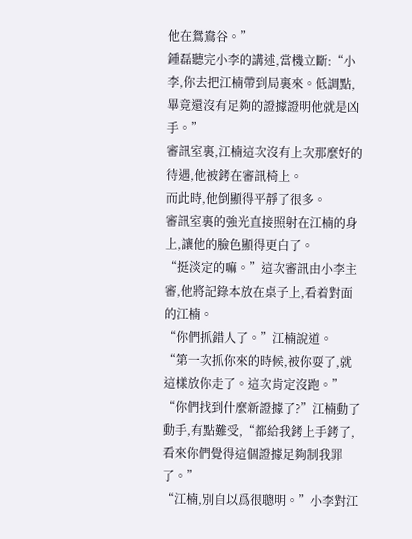他在鴛鴦谷。”
鍾磊聽完小李的講述,當機立斷:“小李,你去把江楠帶到局裏來。低調點,畢竟還沒有足夠的證據證明他就是凶手。”
審訊室裏,江楠這次沒有上次那麼好的待遇,他被銬在審訊椅上。
而此時,他倒顯得平靜了很多。
審訊室裏的強光直接照射在江楠的身上,讓他的臉色顯得更白了。
“挺淡定的嘛。”這次審訊由小李主審,他將記錄本放在桌子上,看着對面的江楠。
“你們抓錯人了。”江楠說道。
“第一次抓你來的時候,被你耍了,就這樣放你走了。這次肯定沒跑。”
“你們找到什麼新證據了?”江楠動了動手,有點難受,“都給我銬上手銬了,看來你們覺得這個證據足夠制我罪了。”
“江楠,別自以爲很聰明。”小李對江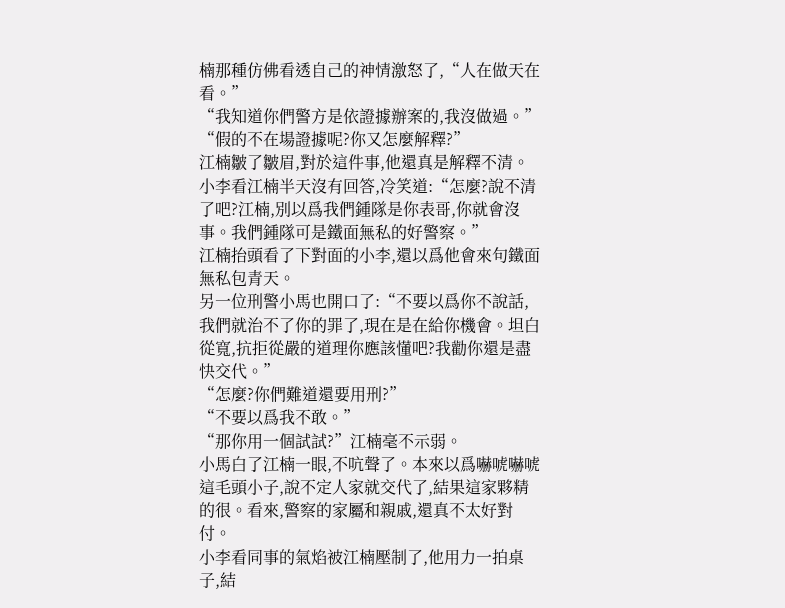楠那種仿佛看透自己的神情激怒了,“人在做天在看。”
“我知道你們警方是依證據辦案的,我沒做過。”
“假的不在場證據呢?你又怎麼解釋?”
江楠皺了皺眉,對於這件事,他還真是解釋不清。
小李看江楠半天沒有回答,冷笑道:“怎麼?說不清了吧?江楠,別以爲我們鍾隊是你表哥,你就會沒事。我們鍾隊可是鐵面無私的好警察。”
江楠抬頭看了下對面的小李,還以爲他會來句鐵面無私包青天。
另一位刑警小馬也開口了:“不要以爲你不說話,我們就治不了你的罪了,現在是在給你機會。坦白從寬,抗拒從嚴的道理你應該懂吧?我勸你還是盡快交代。”
“怎麼?你們難道還要用刑?”
“不要以爲我不敢。”
“那你用一個試試?”江楠毫不示弱。
小馬白了江楠一眼,不吭聲了。本來以爲嚇唬嚇唬這毛頭小子,說不定人家就交代了,結果這家夥精的很。看來,警察的家屬和親戚,還真不太好對付。
小李看同事的氣焰被江楠壓制了,他用力一拍桌子,結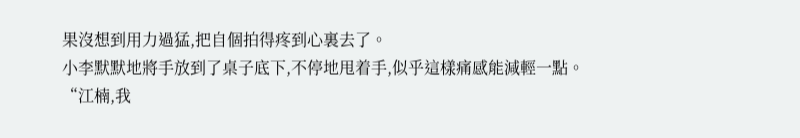果沒想到用力過猛,把自個拍得疼到心裏去了。
小李默默地將手放到了桌子底下,不停地甩着手,似乎這樣痛感能減輕一點。
“江楠,我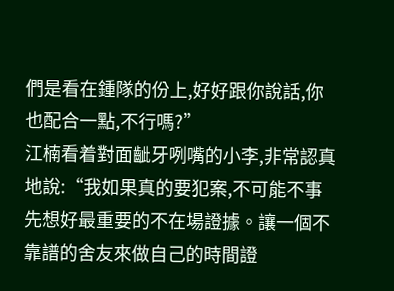們是看在鍾隊的份上,好好跟你說話,你也配合一點,不行嗎?”
江楠看着對面齜牙咧嘴的小李,非常認真地說:“我如果真的要犯案,不可能不事先想好最重要的不在場證據。讓一個不靠譜的舍友來做自己的時間證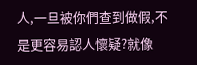人,一旦被你們查到做假,不是更容易認人懷疑?就像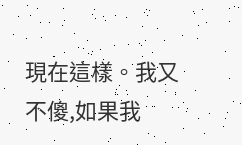現在這樣。我又不傻,如果我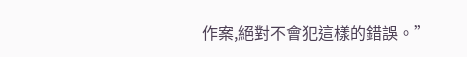作案,絕對不會犯這樣的錯誤。”